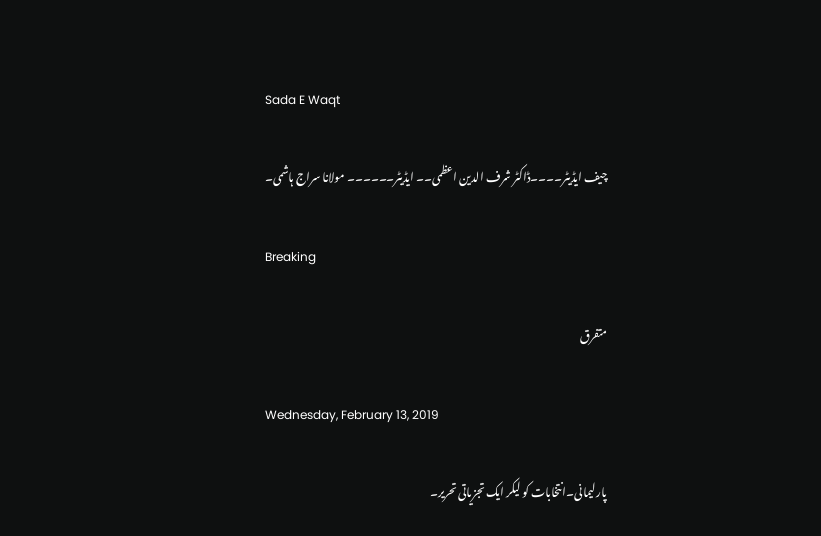Sada E Waqt

چیف ایڈیٹر۔۔۔۔ڈاکٹر شرف الدین اعظمی۔۔ ایڈیٹر۔۔۔۔۔۔ مولانا سراج ہاشمی۔

Breaking

متفرق

Wednesday, February 13, 2019

پارلیمانی۔انتخابات کو لیکر ایک تجزیاتی تحریر۔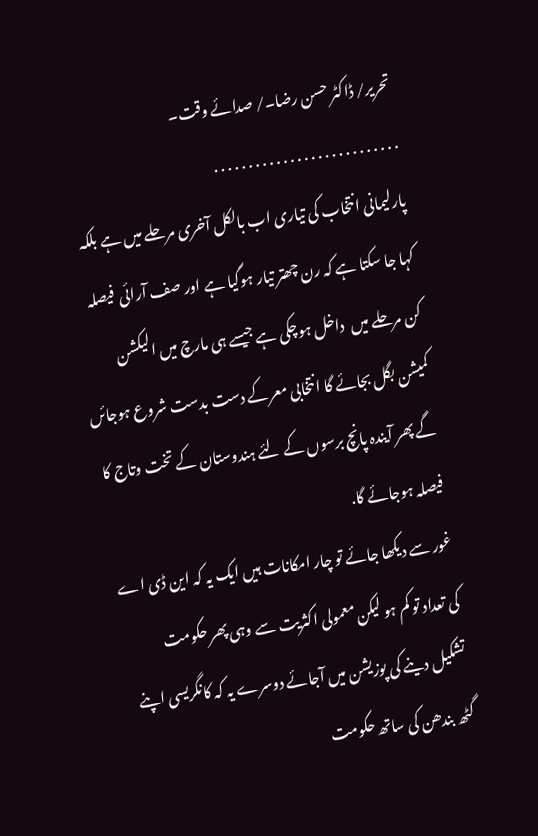تحریر/ ڈاکٹر حسن رضا۔/ صدائے وقت۔
. . . . . . . . . . . . . . . . . . . . . . . . . . .
پارلیمانی انتخاب کی تیاری اب بالکل آخری مرحلے میں ہے بلکہ کہا جا سکتا ہے کہ رن چھتر تیار ہوگیا ہے اور صف آرائی  فیصلہ کن مرحلے میں  داخل ہوچکی ہے جیسے ہی مارچ میں الیکشن کمیشن بگل بجائے گا انتخابی معرکے دست بدست شروع ہوجائں گے پھر آیندہ پانچ برسوں کے لئے ہندوستان کے تخت وتاج کا فیصلہ ہوجائے گا.
غور سے دیکھا جائے تو چار امکانات ہیں ایک یہ کہ این ڈی اے کی تعداد تو کم ہو لیکن معمولی اکثریت سے وہی پھر حکومت  تشکیل دینے کی پوزیشن میں آجائے دوسرے یہ کہ کانگریسی اپنے گٹھ بندھن کی ساتھ حکومت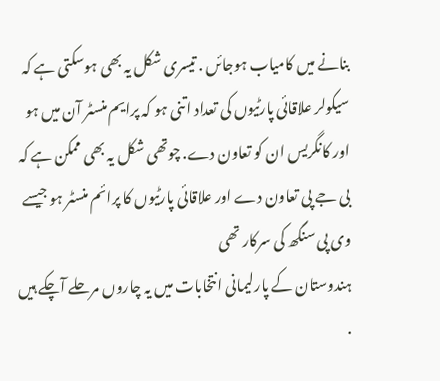بنانے میں کامیاب ہوجائں . تیسری شکل یہ بھی ہوسکتی ہے کہ سیکولر علاقائی پارٹیوں کی تعداد اتنی ہو کہ پرایم منسٹر آن میں ہو اور کانگریس ان کو تعاون دے. چوتھی شکل یہ بھی ممکن ہے کہ بی جے پی تعاون دے اور علاقائی پارٹیوں کا پرائم منسٹر ہو جیسے وی پی سنگھ کی سرکار تھی
ہندوستان کے پارلیمانی انتخابات میں یہ چاروں مرحلے آچکے ہیں .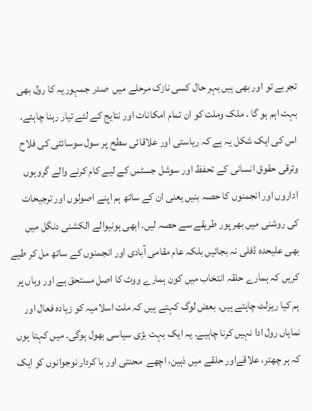تجربے تو اور بھی ہیں بہر حال کسی نازک مرحلے میں  صدر جمہوریہ کا رول بھی بہت اہم ہو گا . ملک وملت کو ان تمام امکانات اور نتایج کے لئے تیار رہنا چاہئے. اس کی ایک شکل یہ ہے کہ ریاستی اور علاقائی سطح پر سول سوسائٹی کی فلاح وترقی حقوق انسانی کے تحفظ اور سوشل جسٹس کے لیے کام کرنے والے گروہوں اداروں اور انجمنوں کا حصہ بنیں یعنی ان کے ساتھ ہم اپنے اصولوں اور ترجیحات کی روشنی میں بھر پور طریقے سے حصہ لیں. ابھی ہونیوالے الکشنی دنگل میں بھی علیحدہ ڈفلی نہ بجائیں بلکہ عام مقامی آبادی اور انجمنوں کے ساتھ مل کر طیے کریں کہ ہمارے حلقہ انتخاب میں کون ہمارے ووٹ کا اصل مستحق ہے اور وہاں پر ہم کیا ریزلٹ چاہتے ہیں. بعض لوگ کہتے ہیں کہ ملت اسلامیہ کو زیادہ فعال اور نمایاں رول ادا نہیں کرنا چاہیے. یہ ایک بہت بڑی سیاسی بھول ہوگی. میں کہتا ہوں کہ ہر چھتر، علاقےاور حلقے میں ذہین، اچھے  محنتی اور با کردار نوجوانوں کو ایک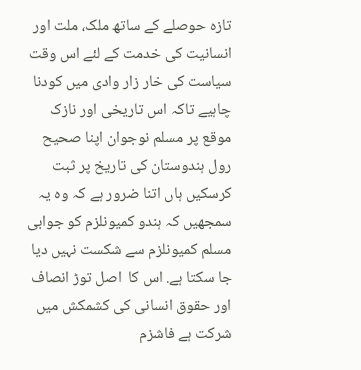تازہ حوصلے کے ساتھ ملک، ملت اور انسانیت کی خدمت کے لئے اس وقت سیاست کی خار زار وادی میں کودنا چاہیے تاکہ اس تاریخی اور نازک موقع پر مسلم نوجوان اپنا صحیح رول ہندوستان کی تاریخ پر ثبت کرسکیں ہاں اتنا ضرور ہے کہ وہ یہ سمجھیں کہ ہندو کمیونلزم کو جوابی مسلم کمیونلزم سے شکست نہیں دیا جا سکتا ہے. اس کا  اصل توڑ انصاف اور حقوق انسانی کی کشمکش میں شرکت ہے فاشزم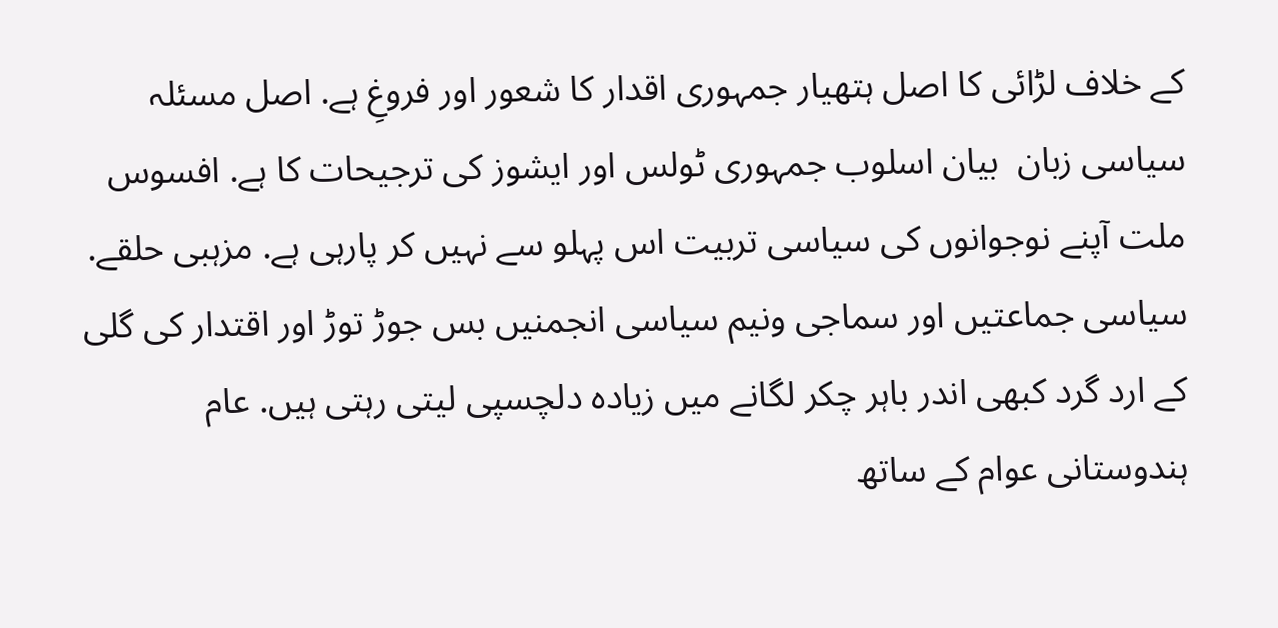کے خلاف لڑائی کا اصل ہتھیار جمہوری اقدار کا شعور اور فروغِ ہے. اصل مسئلہ سیاسی زبان  بیان اسلوب جمہوری ٹولس اور ایشوز کی ترجیحات کا ہے. افسوس ملت آپنے نوجوانوں کی سیاسی تربیت اس پہلو سے نہیں کر پارہی ہے. مزہبی حلقے. سیاسی جماعتیں اور سماجی ونیم سیاسی انجمنیں بس جوڑ توڑ اور اقتدار کی گلی کے ارد گرد کبھی اندر باہر چکر لگانے میں زیادہ دلچسپی لیتی رہتی ہیں. عام ہندوستانی عوام کے ساتھ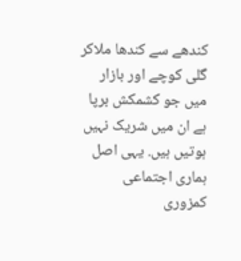کندھے سے کندھا ملاکر گلی کوچے اور بازار میں جو کشمکش برپا ہے ان میں شریک نہیں ہوتیں ہیں. یہی اصل ہماری اجتماعی کمزوری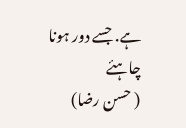ہے. جسے دور ہونا چاہئے
( حسن رضا)